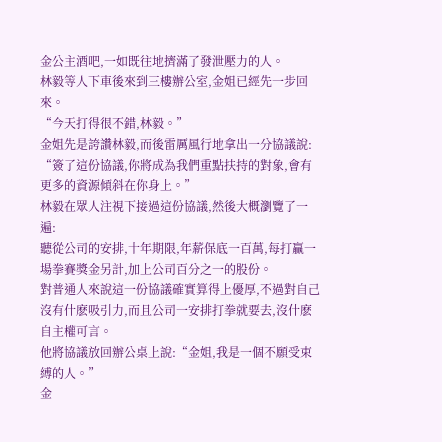金公主酒吧,一如既往地擠滿了發泄壓力的人。
林毅等人下車後來到三樓辦公室,金姐已經先一步回來。
“今天打得很不錯,林毅。”
金姐先是誇讚林毅,而後雷厲風行地拿出一分協議說:
“簽了這份協議,你將成為我們重點扶持的對象,會有更多的資源傾斜在你身上。”
林毅在眾人注視下接過這份協議,然後大概瀏覽了一遍:
聽從公司的安排,十年期限,年薪保底一百萬,每打贏一場拳賽獎金另計,加上公司百分之一的股份。
對普通人來說這一份協議確實算得上優厚,不過對自己沒有什麽吸引力,而且公司一安排打拳就要去,沒什麽自主權可言。
他將協議放回辦公桌上說:“金姐,我是一個不願受束縛的人。”
金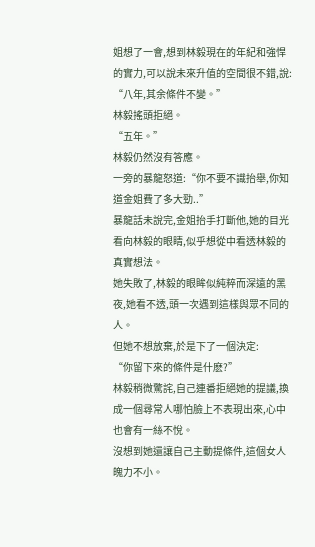姐想了一會,想到林毅現在的年紀和強悍的實力,可以說未來升值的空間很不錯,說:
“八年,其余條件不變。”
林毅搖頭拒絕。
“五年。”
林毅仍然沒有答應。
一旁的暴龍怒道:“你不要不識抬舉,你知道金姐費了多大勁..”
暴龍話未說完,金姐抬手打斷他,她的目光看向林毅的眼睛,似乎想從中看透林毅的真實想法。
她失敗了,林毅的眼眸似純粹而深遠的黑夜,她看不透,頭一次遇到這樣與眾不同的人。
但她不想放棄,於是下了一個決定:
“你留下來的條件是什麽?”
林毅稍微驚詫,自己連番拒絕她的提議,換成一個尋常人哪怕臉上不表現出來,心中也會有一絲不悅。
沒想到她還讓自己主動提條件,這個女人魄力不小。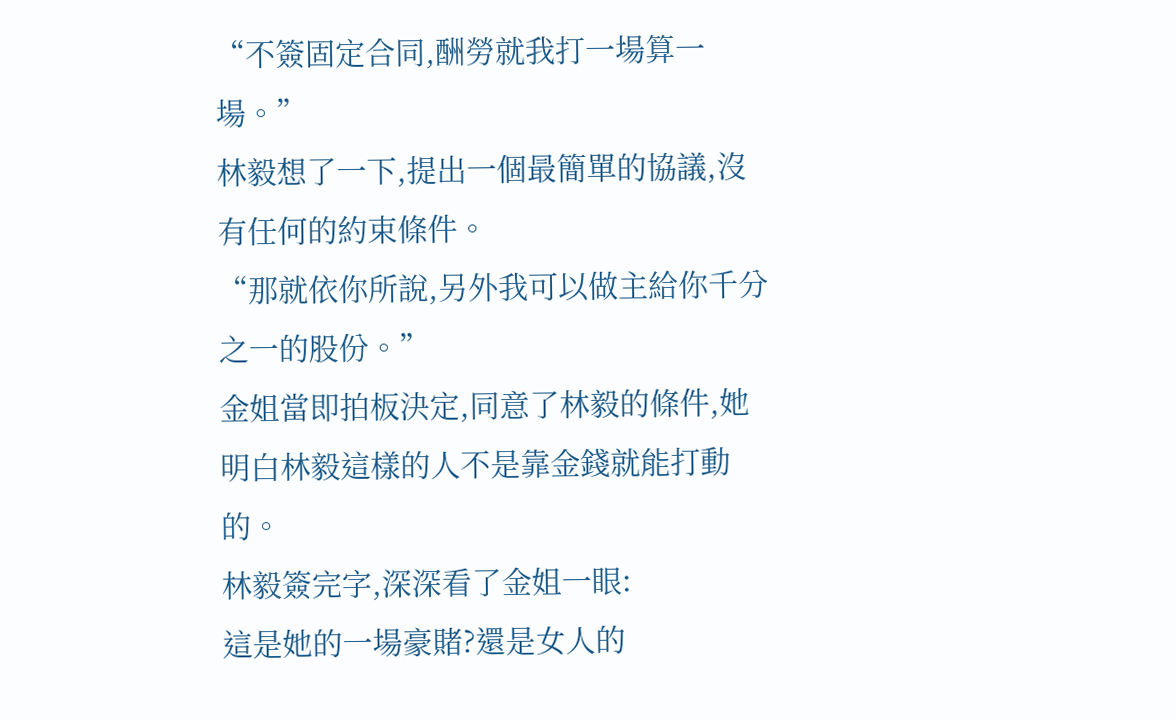“不簽固定合同,酬勞就我打一場算一場。”
林毅想了一下,提出一個最簡單的協議,沒有任何的約束條件。
“那就依你所說,另外我可以做主給你千分之一的股份。”
金姐當即拍板決定,同意了林毅的條件,她明白林毅這樣的人不是靠金錢就能打動的。
林毅簽完字,深深看了金姐一眼:
這是她的一場豪賭?還是女人的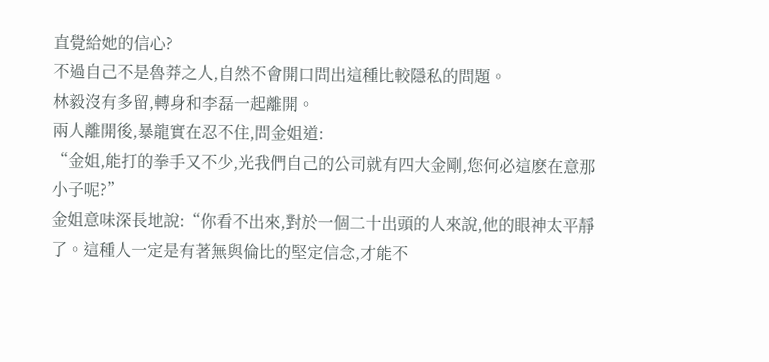直覺給她的信心?
不過自己不是魯莽之人,自然不會開口問出這種比較隱私的問題。
林毅沒有多留,轉身和李磊一起離開。
兩人離開後,暴龍實在忍不住,問金姐道:
“金姐,能打的拳手又不少,光我們自己的公司就有四大金剛,您何必這麽在意那小子呢?”
金姐意味深長地說:“你看不出來,對於一個二十出頭的人來說,他的眼神太平靜了。這種人一定是有著無與倫比的堅定信念,才能不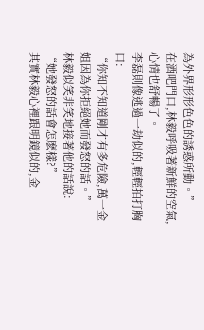為外界形形色色的誘惑所動。”
在酒吧門口,林毅呼吸著新鮮的空氣,心情也舒暢了。
李磊則像逃過一劫似的,輕輕拍打胸口:
“你知不知道剛才有多危險,萬一金姐因為你拒絕她而發怒的話。”
林毅似笑非笑地接著他的話說:
“她發怒的話會怎麽樣?”
其實林毅心裡跟明鏡似的,金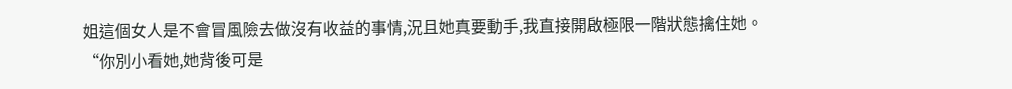姐這個女人是不會冒風險去做沒有收益的事情,況且她真要動手,我直接開啟極限一階狀態擒住她。
“你別小看她,她背後可是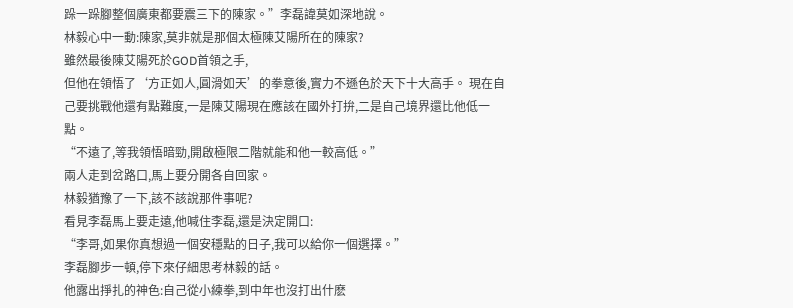跺一跺腳整個廣東都要震三下的陳家。”李磊諱莫如深地說。
林毅心中一動:陳家,莫非就是那個太極陳艾陽所在的陳家?
雖然最後陳艾陽死於GOD首領之手,
但他在領悟了‘方正如人,圓滑如天’的拳意後,實力不遜色於天下十大高手。 現在自己要挑戰他還有點難度,一是陳艾陽現在應該在國外打拚,二是自己境界還比他低一點。
“不遠了,等我領悟暗勁,開啟極限二階就能和他一較高低。”
兩人走到岔路口,馬上要分開各自回家。
林毅猶豫了一下,該不該說那件事呢?
看見李磊馬上要走遠,他喊住李磊,還是決定開口:
“李哥,如果你真想過一個安穩點的日子,我可以給你一個選擇。”
李磊腳步一頓,停下來仔細思考林毅的話。
他露出掙扎的神色:自己從小練拳,到中年也沒打出什麽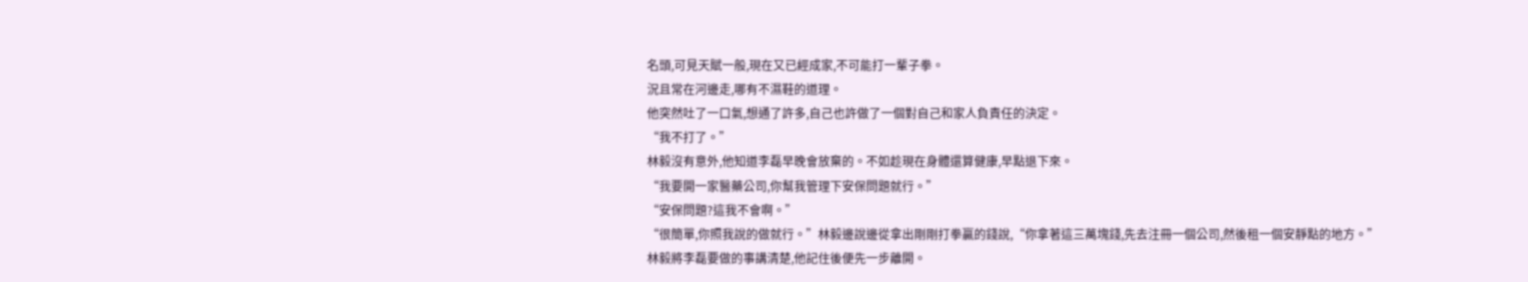名頭,可見天賦一般,現在又已經成家,不可能打一輩子拳。
況且常在河邊走,哪有不濕鞋的道理。
他突然吐了一口氣,想通了許多,自己也許做了一個對自己和家人負責任的決定。
“我不打了。”
林毅沒有意外,他知道李磊早晚會放棄的。不如趁現在身體還算健康,早點退下來。
“我要開一家醫藥公司,你幫我管理下安保問題就行。”
“安保問題?這我不會啊。”
“很簡單,你照我說的做就行。”林毅邊說邊從拿出剛剛打拳贏的錢說,“你拿著這三萬塊錢,先去注冊一個公司,然後租一個安靜點的地方。”
林毅將李磊要做的事講清楚,他記住後便先一步離開。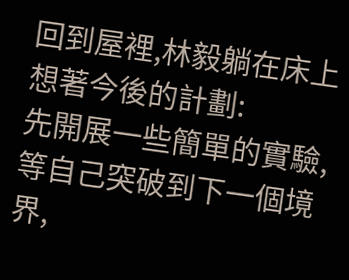回到屋裡,林毅躺在床上想著今後的計劃:
先開展一些簡單的實驗,等自己突破到下一個境界,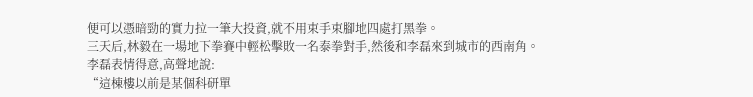便可以憑暗勁的實力拉一筆大投資,就不用束手束腳地四處打黑拳。
三天后,林毅在一場地下拳賽中輕松擊敗一名泰拳對手,然後和李磊來到城市的西南角。
李磊表情得意,高聲地說:
“這棟樓以前是某個科研單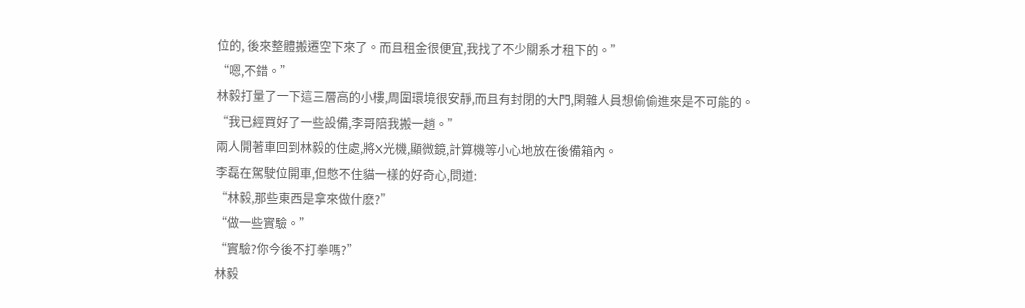位的, 後來整體搬遷空下來了。而且租金很便宜,我找了不少關系才租下的。”
“嗯,不錯。”
林毅打量了一下這三層高的小樓,周圍環境很安靜,而且有封閉的大門,閑雜人員想偷偷進來是不可能的。
“我已經買好了一些設備,李哥陪我搬一趟。”
兩人開著車回到林毅的住處,將X光機,顯微鏡,計算機等小心地放在後備箱內。
李磊在駕駛位開車,但憋不住貓一樣的好奇心,問道:
“林毅,那些東西是拿來做什麽?”
“做一些實驗。”
“實驗?你今後不打拳嗎?”
林毅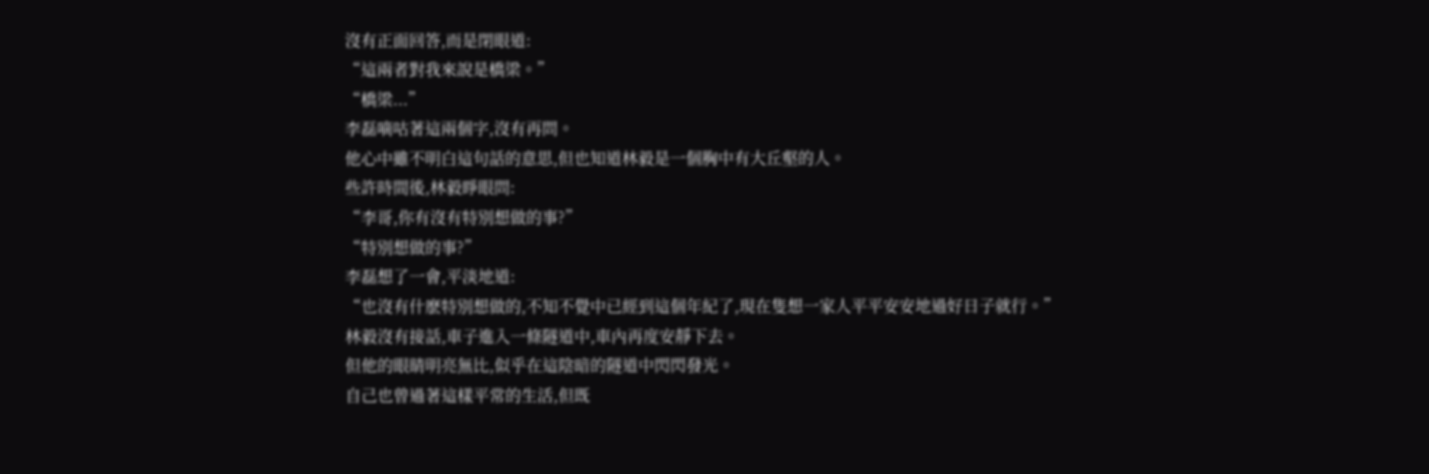沒有正面回答,而是閉眼道:
“這兩者對我來說是橋梁。”
“橋梁...”
李磊嘀咕著這兩個字,沒有再問。
他心中雖不明白這句話的意思,但也知道林毅是一個胸中有大丘壑的人。
些許時間後,林毅睜眼問:
“李哥,你有沒有特別想做的事?”
“特別想做的事?”
李磊想了一會,平淡地道:
“也沒有什麽特別想做的,不知不覺中已經到這個年紀了,現在隻想一家人平平安安地過好日子就行。”
林毅沒有接話,車子進入一條隧道中,車內再度安靜下去。
但他的眼睛明亮無比,似乎在這陰暗的隧道中閃閃發光。
自己也曾過著這樣平常的生活,但既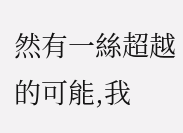然有一絲超越的可能,我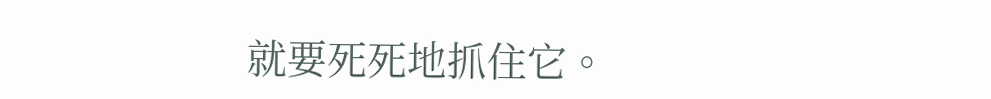就要死死地抓住它。